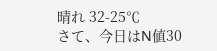晴れ 32-25℃
さて、今日はN値30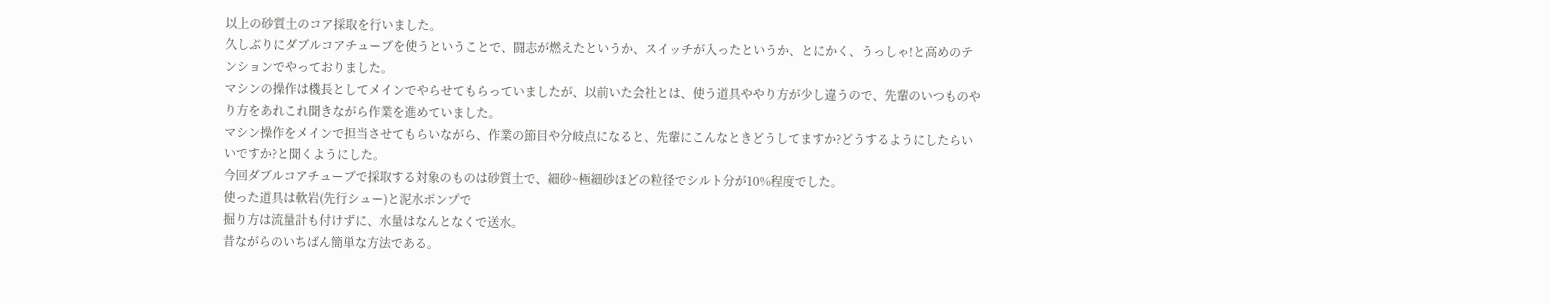以上の砂質土のコア採取を行いました。
久しぶりにダブルコアチューブを使うということで、闘志が燃えたというか、スイッチが入ったというか、とにかく、うっしゃ!と高めのテンションでやっておりました。
マシンの操作は機長としてメインでやらせてもらっていましたが、以前いた会社とは、使う道具ややり方が少し違うので、先輩のいつものやり方をあれこれ聞きながら作業を進めていました。
マシン操作をメインで担当させてもらいながら、作業の節目や分岐点になると、先輩にこんなときどうしてますか?どうするようにしたらいいですか?と聞くようにした。
今回ダブルコアチューブで採取する対象のものは砂質土で、細砂~極細砂ほどの粒径でシルト分が10%程度でした。
使った道具は軟岩(先行シュー)と泥水ポンプで
掘り方は流量計も付けずに、水量はなんとなくで送水。
昔ながらのいちばん簡単な方法である。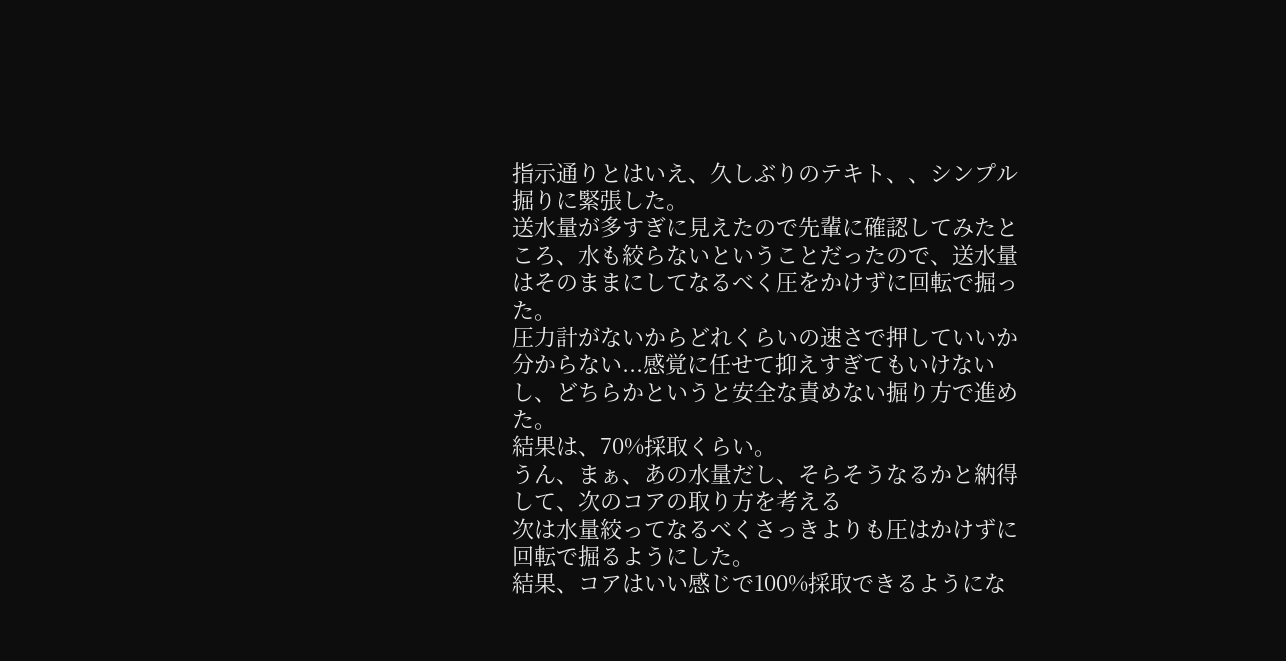指示通りとはいえ、久しぶりのテキト、、シンプル掘りに緊張した。
送水量が多すぎに見えたので先輩に確認してみたところ、水も絞らないということだったので、送水量はそのままにしてなるべく圧をかけずに回転で掘った。
圧力計がないからどれくらいの速さで押していいか分からない...感覚に任せて抑えすぎてもいけないし、どちらかというと安全な責めない掘り方で進めた。
結果は、70%採取くらい。
うん、まぁ、あの水量だし、そらそうなるかと納得して、次のコアの取り方を考える
次は水量絞ってなるべくさっきよりも圧はかけずに回転で掘るようにした。
結果、コアはいい感じで100%採取できるようにな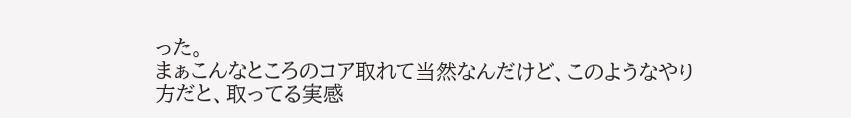った。
まぁこんなところのコア取れて当然なんだけど、このようなやり方だと、取ってる実感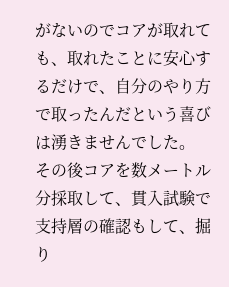がないのでコアが取れても、取れたことに安心するだけで、自分のやり方で取ったんだという喜びは湧きませんでした。
その後コアを数メートル分採取して、貫入試験で支持層の確認もして、掘り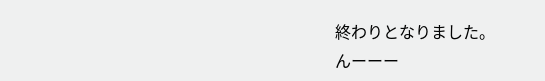終わりとなりました。
んーーー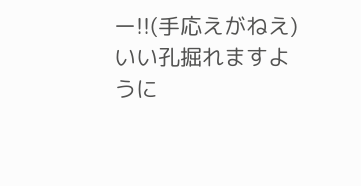ー!!(手応えがねえ)
いい孔掘れますように